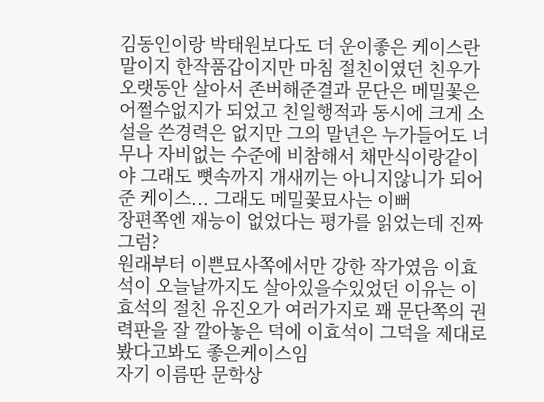김동인이랑 박태원보다도 더 운이좋은 케이스란말이지 한작품갑이지만 마침 절친이였던 친우가 오랫동안 살아서 존버해준결과 문단은 메밀꽃은 어쩔수없지가 되었고 친일행적과 동시에 크게 소설을 쓴경력은 없지만 그의 말년은 누가들어도 너무나 자비없는 수준에 비참해서 채만식이랑같이 야 그래도 뼛속까지 개새끼는 아니지않니가 되어준 케이스... 그래도 메밀꽃묘사는 이뻐
장편쪽엔 재능이 없었다는 평가를 읽었는데 진짜 그럼?
원래부터 이쁜묘사쪽에서만 강한 작가였음 이효석이 오늘날까지도 살아있을수있었던 이유는 이효석의 절친 유진오가 여러가지로 꽤 문단쪽의 권력판을 잘 깔아놓은 덕에 이효석이 그덕을 제대로봤다고봐도 좋은케이스임
자기 이름딴 문학상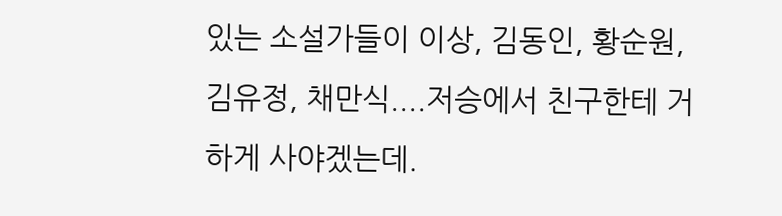있는 소설가들이 이상, 김동인, 황순원, 김유정, 채만식....저승에서 친구한테 거하게 사야겠는데.